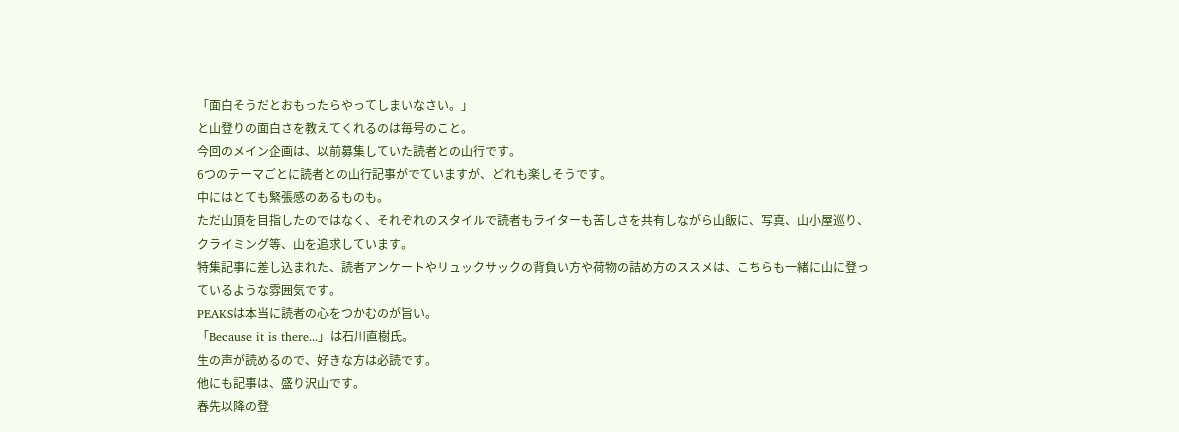「面白そうだとおもったらやってしまいなさい。」
と山登りの面白さを教えてくれるのは毎号のこと。
今回のメイン企画は、以前募集していた読者との山行です。
6つのテーマごとに読者との山行記事がでていますが、どれも楽しそうです。
中にはとても緊張感のあるものも。
ただ山頂を目指したのではなく、それぞれのスタイルで読者もライターも苦しさを共有しながら山飯に、写真、山小屋巡り、クライミング等、山を追求しています。
特集記事に差し込まれた、読者アンケートやリュックサックの背負い方や荷物の詰め方のススメは、こちらも一緒に山に登っているような雰囲気です。
PEAKSは本当に読者の心をつかむのが旨い。
「Because it is there...」は石川直樹氏。
生の声が読めるので、好きな方は必読です。
他にも記事は、盛り沢山です。
春先以降の登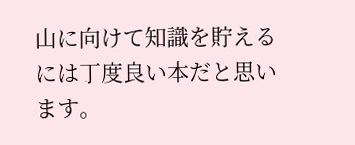山に向けて知識を貯えるには丁度良い本だと思います。